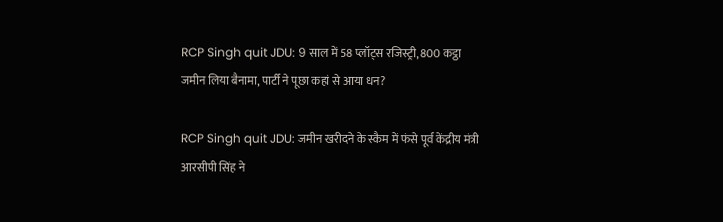RCP Singh quit JDU: 9 साल में 58 प्लॉट्स रजिस्ट्री, 800 कट्ठा जमीन लिया बैनामा, पार्टी ने पूछा कहां से आया धन?

RCP Singh quit JDU: जमीन खरीदने के स्कैम में फंसे पूर्व केंद्रीय मंत्री आरसीपी सिंह ने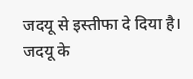जदयू से इस्तीफा दे दिया है। जदयू के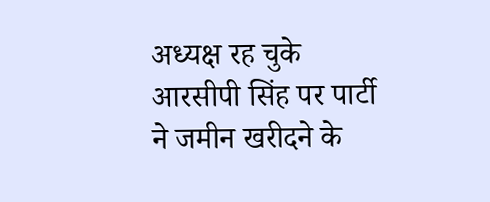अध्यक्ष रह चुके आरसीपी सिंह पर पार्टी ने जमीन खरीदने के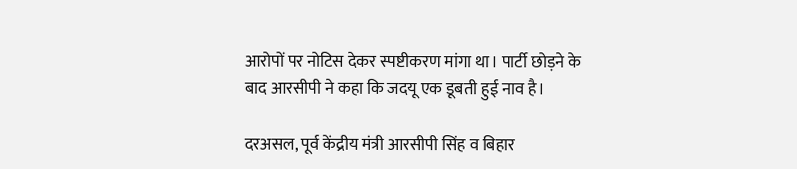आरोपों पर नोटिस देकर स्पष्टीकरण मांगा था। पार्टी छोड़ने के बाद आरसीपी ने कहा कि जदयू एक डूबती हुई नाव है।

दरअसल, पूर्व केंद्रीय मंत्री आरसीपी सिंह व बिहार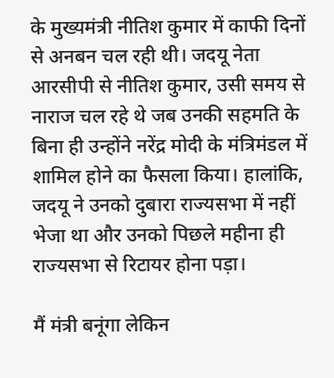के मुख्यमंत्री नीतिश कुमार में काफी दिनों से अनबन चल रही थी। जदयू नेता आरसीपी से नीतिश कुमार, उसी समय से नाराज चल रहे थे जब उनकी सहमति के बिना ही उन्होंने नरेंद्र मोदी के मंत्रिमंडल में शामिल होने का फैसला किया। हालांकि, जदयू ने उनको दुबारा राज्यसभा में नहीं भेजा था और उनको पिछले महीना ही राज्यसभा से रिटायर होना पड़ा।

मैं मंत्री बनूंगा लेकिन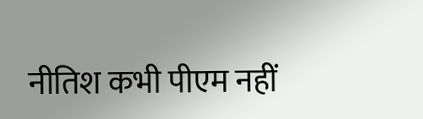नीतिश कभी पीएम नहीं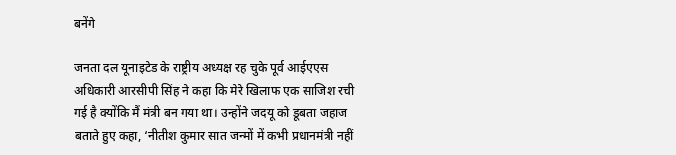बनेंगे

जनता दल यूनाइटेड के राष्ट्रीय अध्यक्ष रह चुके पूर्व आईएएस अधिकारी आरसीपी सिंह ने कहा कि मेरे खिलाफ एक साजिश रची गई है क्योंकि मैं मंत्री बन गया था। उन्होंने जदयू को डूबता जहाज बताते हुए कहा, ‘नीतीश कुमार सात जन्मों में कभी प्रधानमंत्री नहीं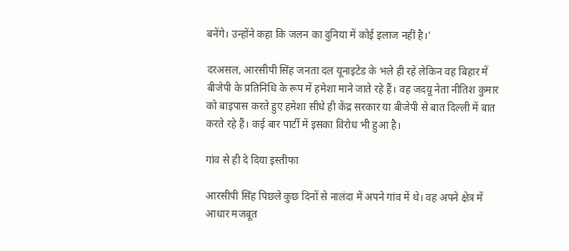बनेंगे। उन्होंने कहा कि जलन का दुनिया में कोई इलाज नहीं है।’

दरअसल, आरसीपी सिंह जनता दल यूनाइटेड के भले ही रहे लेकिन वह बिहार में बीजेपी के प्रतिनिधि के रूप में हमेशा माने जाते रहे हैं। वह जदयू नेता नीतिश कुमार को बाइपास करते हुए हमेशा सीधे ही केंद्र सरकार या बीजेपी से बात दिल्ली में बात करते रहे हैं। कई बार पार्टी में इसका विरोध भी हुआ है।

गांव से ही दे दिया इस्तीफा

आरसीपी सिंह पिछले कुछ दिनों से नालंदा में अपने गांव में थे। वह अपने क्षेत्र में आधार मजबूत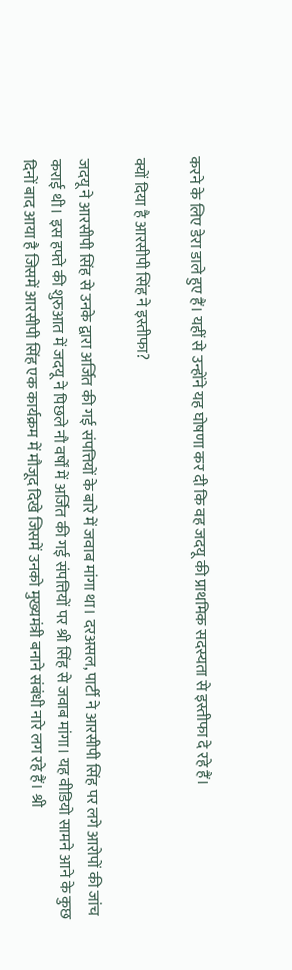करने के लिए डेरा डाले हुए हैं। यहीं से उन्होंने यह घोषणा कर दी कि वह जदयू की प्राथमिक सदस्यता से इस्तीफा दे रहे हैं।

क्यों दिया है आरसीपी सिंह ने इस्तीफा?

जदयू ने आरसीपी सिंह से उनके द्वारा अर्जित की गई संपत्तियों के बारे में जवाब मांगा था। दरअसल, पार्टी ने आरसीपी सिंह पर लगे आरोपों की जांच कराई थी। इस हफ्ते की शुरुआत में जदयू ने पिछले नौ वर्षों में अर्जित की गई संपत्तियों पर श्री सिंह से जवाब मांगा। यह वीडियो सामने आने के कुछ दिनों बाद आया है जिसमें आरसीपी सिंह एक कार्यक्रम में मौजूद दिखे जिसमें उनको मुख्यमंत्री बनाने संबंधी नारे लग रहे हैं। श्री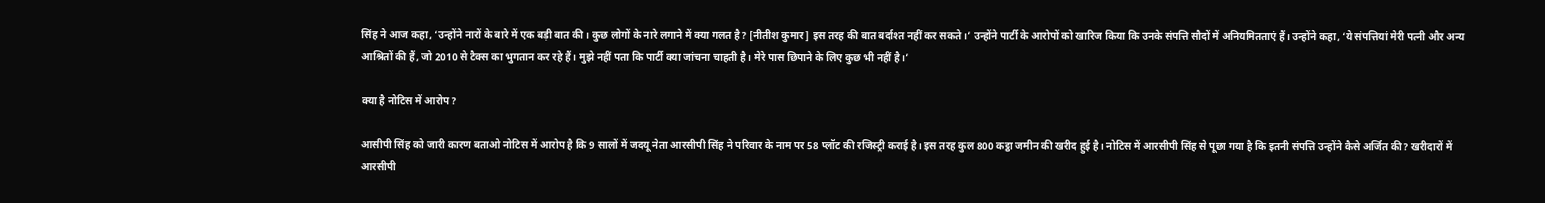सिंह ने आज कहा, ‘उन्होंने नारों के बारे में एक बड़ी बात की। कुछ लोगों के नारे लगाने में क्या गलत है? [नीतीश कुमार] इस तरह की बात बर्दाश्त नहीं कर सकते।’ उन्होंने पार्टी के आरोपों को खारिज किया कि उनके संपत्ति सौदों में अनियमितताएं हैं। उन्होंने कहा, ‘ये संपत्तियां मेरी पत्नी और अन्य आश्रितों की हैं, जो 2010 से टैक्स का भुगतान कर रहे हैं। मुझे नहीं पता कि पार्टी क्या जांचना चाहती है। मेरे पास छिपाने के लिए कुछ भी नहीं है।’

क्या है नोटिस में आरोप?

आसीपी सिंह को जारी कारण बताओ नोटिस में आरोप है कि 9 सालों में जदयू नेता आरसीपी सिंह ने परिवार के नाम पर 58 प्लॉट की रजिस्ट्री कराई है। इस तरह कुल 800 कट्ठा जमीन की खरीद हुई है। नोटिस में आरसीपी सिंह से पूछा गया है कि इतनी संपत्ति उन्होंने कैसे अर्जित की? खरीदारों में आरसीपी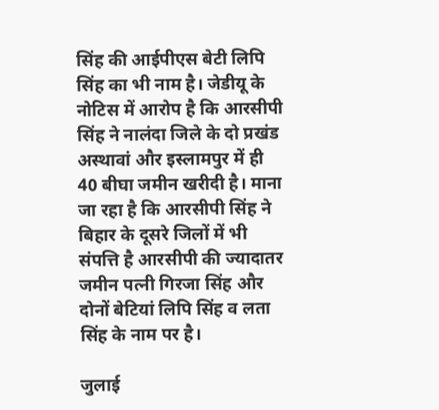सिंह की आईपीएस बेटी लिपि सिंह का भी नाम है। जेडीयू के नोटिस में आरोप है कि आरसीपी सिंह ने नालंदा जिले के दो प्रखंड अस्थावां और इस्लामपुर में ही 40 बीघा जमीन खरीदी है। माना जा रहा है कि आरसीपी सिंह ने बिहार के दूसरे जिलों में भी संपत्ति है आरसीपी की ज्यादातर जमीन पत्नी गिरजा सिंह और दोनों बेटियां लिपि सिंह व लता सिंह के नाम पर है।

जुलाई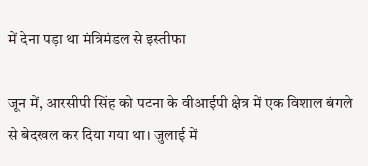में देना पड़ा था मंत्रिमंडल से इस्तीफा

जून में, आरसीपी सिंह को पटना के वीआईपी क्षेत्र में एक विशाल बंगले से बेदखल कर दिया गया था। जुलाई में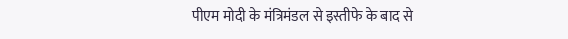पीएम मोदी के मंत्रिमंडल से इस्तीफे के बाद से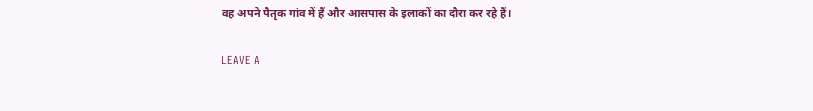वह अपने पैतृक गांव में हैं और आसपास के इलाकों का दौरा कर रहे हैं।

LEAVE A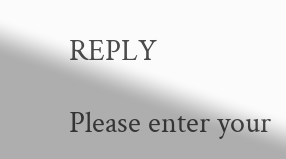REPLY

Please enter your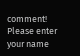comment!
Please enter your name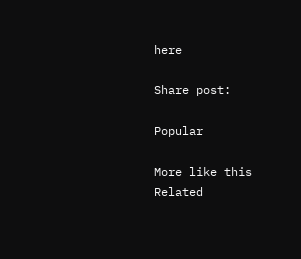here

Share post:

Popular

More like this
Related